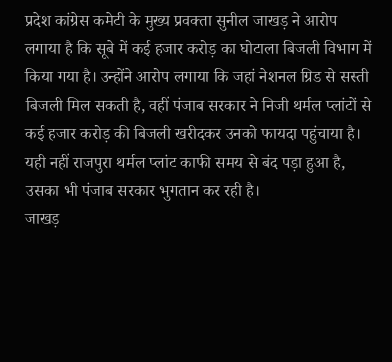प्रदेश कांग्रेस कमेटी के मुख्य प्रवक्ता सुनील जाखड़ ने आरोप लगाया है कि सूबे में कई हजार करोड़ का घोटाला बिजली विभाग में किया गया है। उन्होंने आरोप लगाया कि जहां नेशनल ग्रिड से सस्ती बिजली मिल सकती है, वहीं पंजाब सरकार ने निजी थर्मल प्लांटों से कई हजार करोड़ की बिजली खरीदकर उनको फायदा पहुंचाया है। यही नहीं राजपुरा थर्मल प्लांट काफी समय से बंद पड़ा हुआ है, उसका भी पंजाब सरकार भुगतान कर रही है।
जाखड़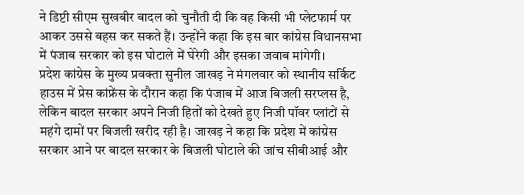ने डिप्टी सीएम सुखबीर बादल को चुनौती दी कि वह किसी भी प्लेटफार्म पर आकर उससे बहस कर सकते हैं। उन्होंने कहा कि इस बार कांग्रेस विधानसभा में पंजाब सरकार को इस घोटाले में घेरेगी और इसका जवाब मांगेगी।
प्रदेश कांग्रेस के मुख्य प्रवक्ता सुनील जाखड़ ने मंगलवार को स्थानीय सर्किट हाउस में प्रेस कांफ्रेंस के दौरान कहा कि पंजाब में आज बिजली सरप्लस है, लेकिन बादल सरकार अपने निजी हितों को देखते हुए निजी पॉवर प्लांटों से महंगे दामों पर बिजली खरीद रही है। जाखड़ ने कहा कि प्रदेश में कांग्रेस सरकार आने पर बादल सरकार के बिजली घोटाले की जांच सीबीआई और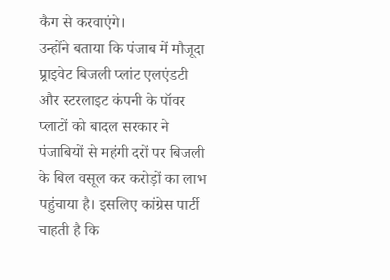कैग से करवाएंगे।
उन्होंने बताया कि पंजाब में मौजूदा प्र्राइवेट बिजली प्लांट एलएंडटी और स्टरलाइट कंपनी के पॉवर प्लाटों को बादल सरकार ने पंजाबियों से महंगी दरों पर बिजली के बिल वसूल कर करोड़ों का लाभ पहुंचाया है। इसलिए कांग्रेस पार्टी चाहती है कि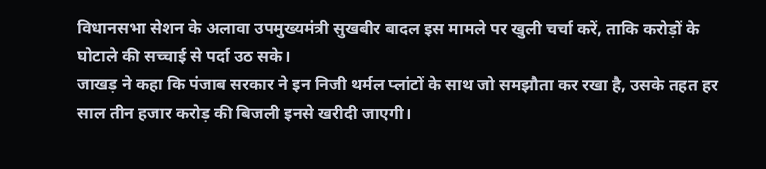विधानसभा सेशन के अलावा उपमुख्यमंत्री सुखबीर बादल इस मामले पर खुली चर्चा करें, ताकि करोड़ों के घोटाले की सच्चाई से पर्दा उठ सके।
जाखड़ ने कहा कि पंजाब सरकार ने इन निजी थर्मल प्लांटों के साथ जो समझौता कर रखा है, उसके तहत हर साल तीन हजार करोड़ की बिजली इनसे खरीदी जाएगी।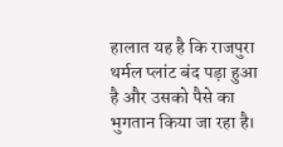हालात यह है कि राजपुरा थर्मल प्लांट बंद पड़ा हुआ है और उसको पैसे का भुगतान किया जा रहा है।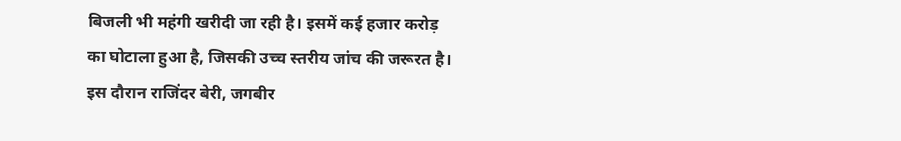बिजली भी महंगी खरीदी जा रही है। इसमें कई हजार करोड़ का घोटाला हुआ है, जिसकी उच्च स्तरीय जांच की जरूरत है। इस दौरान राजिंदर बेरी, जगबीर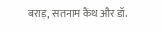बराड़, सतनाम कैंथ और डॉ.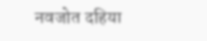नवजोत दहिया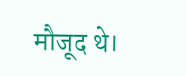मौजूद थे।